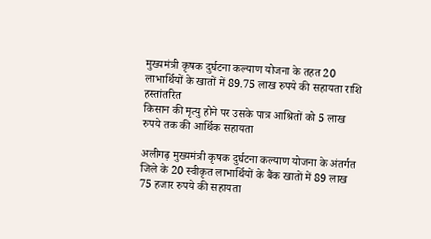मुख्यमंत्री कृषक दुर्घटना कल्याण योजना के तहत 20 लाभार्थियों के खातों में 89.75 लाख रुपये की सहायता राशि हस्तांतरित
किसान की मृत्यु होने पर उसके पात्र आश्रितों को 5 लाख रुपये तक की आर्थिक सहायता

अलीगढ़ मुख्यमंत्री कृषक दुर्घटना कल्याण योजना के अंतर्गत जिले के 20 स्वीकृत लाभार्थियों के बैंक खातों में 89 लाख 75 हजार रुपये की सहायता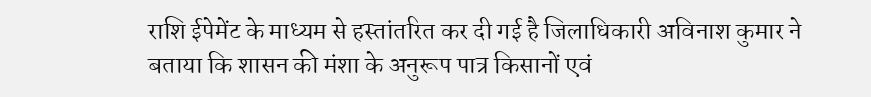राशि ईपेमेंट के माध्यम से हस्तांतरित कर दी गई है जिलाधिकारी अविनाश कुमार ने बताया कि शासन की मंशा के अनुरूप पात्र किसानों एवं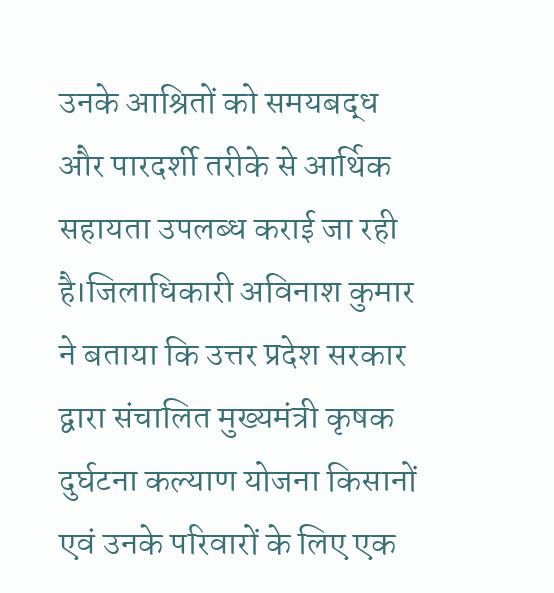उनके आश्रितों को समयबद्ध और पारदर्शी तरीके से आर्थिक सहायता उपलब्ध कराई जा रही है।जिलाधिकारी अविनाश कुमार ने बताया कि उत्तर प्रदेश सरकार द्वारा संचालित मुख्यमंत्री कृषक दुर्घटना कल्याण योजना किसानों एवं उनके परिवारों के लिए एक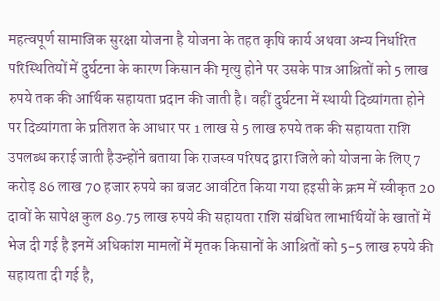महत्वपूर्ण सामाजिक सुरक्षा योजना है योजना के तहत कृषि कार्य अथवा अन्य निर्धारित परिस्थितियों में दुर्घटना के कारण किसान की मृत्यु होने पर उसके पात्र आश्रितों को 5 लाख रुपये तक की आर्थिक सहायता प्रदान की जाती है। वहीं दुर्घटना में स्थायी दिव्यांगता होने पर दिव्यांगता के प्रतिशत के आधार पर 1 लाख से 5 लाख रुपये तक की सहायता राशि उपलब्ध कराई जाती हैउन्होंने बताया कि राजस्व परिषद द्वारा जिले को योजना के लिए 7 करोड़ 86 लाख 70 हजार रुपये का बजट आवंटित किया गया हइसी के क्रम में स्वीकृत 20 दावों के सापेक्ष कुल 89.75 लाख रुपये की सहायता राशि संबंधित लाभार्थियों के खातों में भेज दी गई है इनमें अधिकांश मामलों में मृतक किसानों के आश्रितों को 5-5 लाख रुपये की सहायता दी गई है,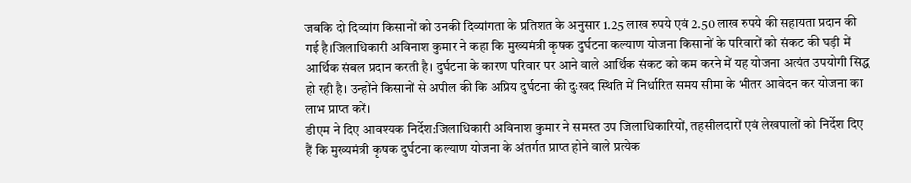जबकि दो दिव्यांग किसानों को उनकी दिव्यांगता के प्रतिशत के अनुसार 1.25 लाख रुपये एवं 2.50 लाख रुपये की सहायता प्रदान की गई है।जिलाधिकारी अविनाश कुमार ने कहा कि मुख्यमंत्री कृषक दुर्घटना कल्याण योजना किसानों के परिवारों को संकट की घड़ी में आर्थिक संबल प्रदान करती है। दुर्घटना के कारण परिवार पर आने वाले आर्थिक संकट को कम करने में यह योजना अत्यंत उपयोगी सिद्ध हो रही है। उन्होंने किसानों से अपील की कि अप्रिय दुर्घटना की दुःखद स्थिति में निर्धारित समय सीमा के भीतर आवेदन कर योजना का लाभ प्राप्त करें।
डीएम ने दिए आवश्यक निर्देश:जिलाधिकारी अविनाश कुमार ने समस्त उप जिलाधिकारियों, तहसीलदारों एवं लेखपालों को निर्देश दिए हैं कि मुख्यमंत्री कृषक दुर्घटना कल्याण योजना के अंतर्गत प्राप्त होने वाले प्रत्येक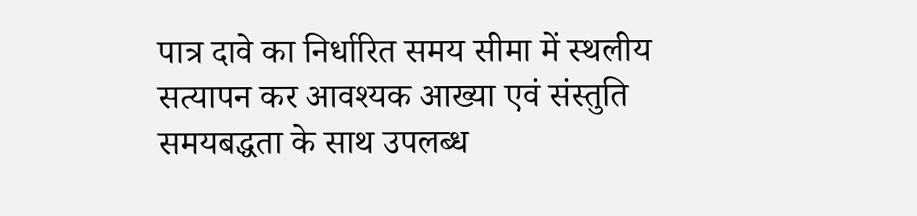पात्र दावे का निर्धारित समय सीमा में स्थलीय सत्यापन कर आवश्यक आख्या एवं संस्तुति समयबद्धता के साथ उपलब्ध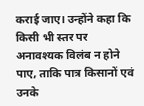कराई जाए। उन्होंने कहा कि किसी भी स्तर पर अनावश्यक विलंब न होने पाए, ताकि पात्र किसानों एवं उनके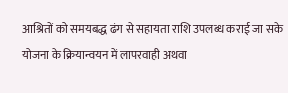आश्रितों को समयबद्ध ढंग से सहायता राशि उपलब्ध कराई जा सके योजना के क्रियान्वयन में लापरवाही अथवा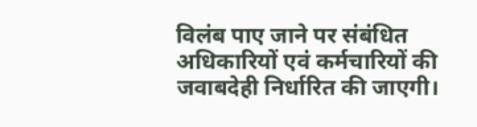विलंब पाए जाने पर संबंधित अधिकारियों एवं कर्मचारियों की जवाबदेही निर्धारित की जाएगी।